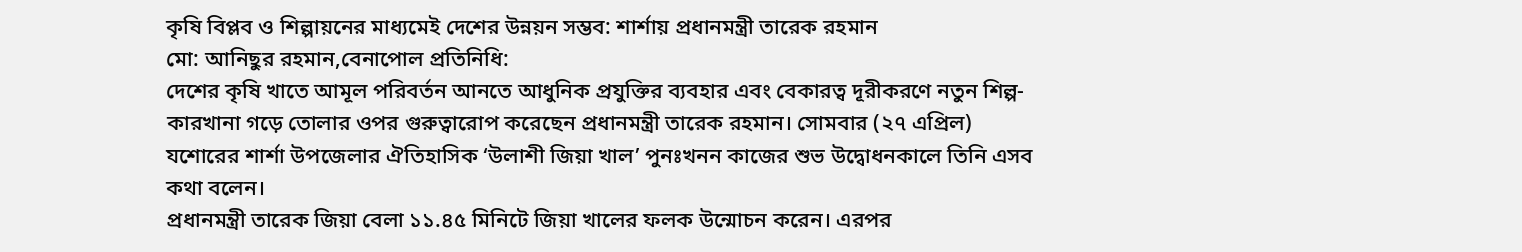কৃষি বিপ্লব ও শিল্পায়নের মাধ্যমেই দেশের উন্নয়ন সম্ভব: শার্শায় প্রধানমন্ত্রী তারেক রহমান
মো: আনিছুর রহমান,বেনাপোল প্রতিনিধি:
দেশের কৃষি খাতে আমূল পরিবর্তন আনতে আধুনিক প্রযুক্তির ব্যবহার এবং বেকারত্ব দূরীকরণে নতুন শিল্প-কারখানা গড়ে তোলার ওপর গুরুত্বারোপ করেছেন প্রধানমন্ত্রী তারেক রহমান। সোমবার (২৭ এপ্রিল) যশোরের শার্শা উপজেলার ঐতিহাসিক ‘উলাশী জিয়া খাল’ পুনঃখনন কাজের শুভ উদ্বোধনকালে তিনি এসব কথা বলেন।
প্রধানমন্ত্রী তারেক জিয়া বেলা ১১.৪৫ মিনিটে জিয়া খালের ফলক উন্মোচন করেন। এরপর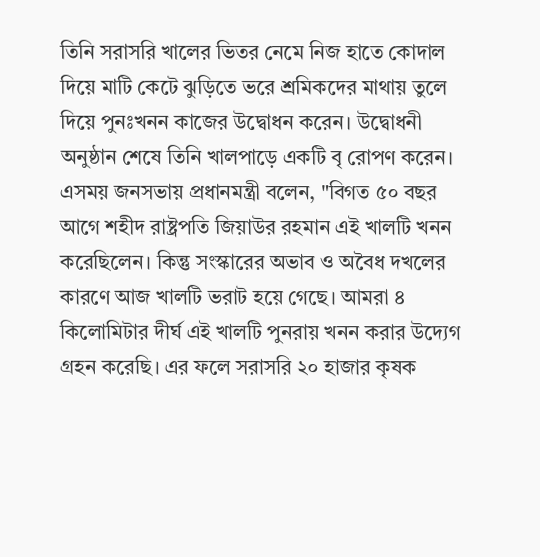তিনি সরাসরি খালের ভিতর নেমে নিজ হাতে কোদাল দিয়ে মাটি কেটে ঝুড়িতে ভরে শ্রমিকদের মাথায় তুলে দিয়ে পুনঃখনন কাজের উদ্বোধন করেন। উদ্বোধনী অনুষ্ঠান শেষে তিনি খালপাড়ে একটি বৃ রোপণ করেন।
এসময় জনসভায় প্রধানমন্ত্রী বলেন, "বিগত ৫০ বছর আগে শহীদ রাষ্ট্রপতি জিয়াউর রহমান এই খালটি খনন করেছিলেন। কিন্তু সংস্কারের অভাব ও অবৈধ দখলের কারণে আজ খালটি ভরাট হয়ে গেছে। আমরা ৪ কিলোমিটার দীর্ঘ এই খালটি পুনরায় খনন করার উদ্যেগ গ্রহন করেছি। এর ফলে সরাসরি ২০ হাজার কৃষক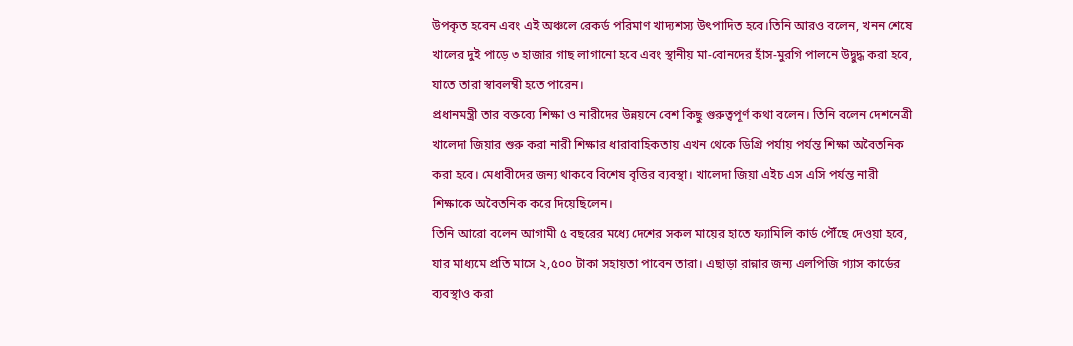উপকৃত হবেন এবং এই অঞ্চলে রেকর্ড পরিমাণ খাদ্যশস্য উৎপাদিত হবে।তিনি আরও বলেন, খনন শেষে খালের দুই পাড়ে ৩ হাজার গাছ লাগানো হবে এবং স্থানীয় মা-বোনদের হাঁস-মুরগি পালনে উদ্বুদ্ধ করা হবে, যাতে তারা স্বাবলম্বী হতে পারেন।
প্রধানমন্ত্রী তার বক্তব্যে শিক্ষা ও নারীদের উন্নয়নে বেশ কিছু গুরুত্বপূর্ণ কথা বলেন। তিনি বলেন দেশনেত্রী খালেদা জিয়ার শুরু করা নারী শিক্ষার ধারাবাহিকতায় এখন থেকে ডিগ্রি পর্যায় পর্যন্ত শিক্ষা অবৈতনিক করা হবে। মেধাবীদের জন্য থাকবে বিশেষ বৃত্তির ব্যবস্থা। খালেদা জিয়া এইচ এস এসি পর্যন্ত নারী শিক্ষাকে অবৈতনিক করে দিয়েছিলেন।
তিনি আরো বলেন আগামী ৫ বছরের মধ্যে দেশের সকল মায়ের হাতে ফ্যামিলি কার্ড পৌঁছে দেওয়া হবে, যার মাধ্যমে প্রতি মাসে ২,৫০০ টাকা সহায়তা পাবেন তারা। এছাড়া রান্নার জন্য এলপিজি গ্যাস কার্ডের ব্যবস্থাও করা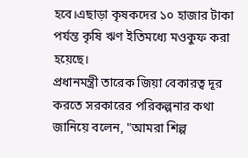হবে।এছাড়া কৃষকদের ১০ হাজার টাকা পর্যন্ত কৃষি ঋণ ইতিমধ্যে মওকুফ করা হয়েছে।
প্রধানমন্ত্রী তারেক জিয়া বেকারত্ব দূর করতে সরকারের পরিকল্পনার কথা জানিয়ে বলেন, "আমরা শিল্প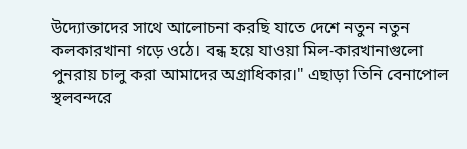উদ্যোক্তাদের সাথে আলোচনা করছি যাতে দেশে নতুন নতুন কলকারখানা গড়ে ওঠে। বন্ধ হয়ে যাওয়া মিল-কারখানাগুলো পুনরায় চালু করা আমাদের অগ্রাধিকার।" এছাড়া তিনি বেনাপোল স্থলবন্দরে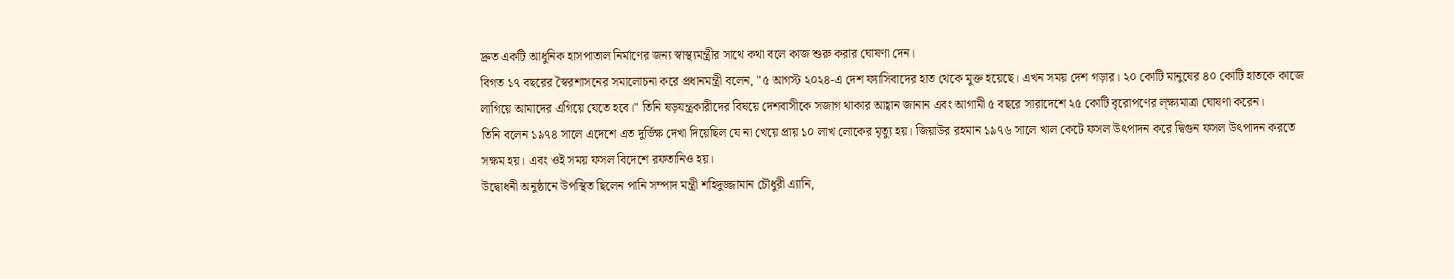দ্রুত একটি আধুনিক হাসপাতাল নির্মাণের জন্য স্বাস্থ্যমন্ত্রীর সাথে কথা বলে কাজ শুরু করার ঘোষণা দেন।
বিগত ১৭ বছরের স্বৈরশাসনের সমালোচনা করে প্রধানমন্ত্রী বলেন, "৫ আগস্ট ২০২৪-এ দেশ ফ্যাসিবাদের হাত থেকে মুক্ত হয়েছে। এখন সময় দেশ গড়ার। ২০ কোটি মানুষের ৪০ কোটি হাতকে কাজে লাগিয়ে আমাদের এগিয়ে যেতে হবে।" তিনি ষড়যন্ত্রকারীদের বিষয়ে দেশবাসীকে সজাগ থাকার আহ্বান জানান এবং আগামী ৫ বছরে সারাদেশে ২৫ কোটি বৃরোপণের ল্ক্ষ্যমাত্রা ঘোষণা করেন।
তিনি বলেন ১৯৭৪ সালে এদেশে এত দুর্ভিক্ষ দেখা দিয়েছিল যে না খেয়ে প্রায় ১০ লাখ লোকের মৃত্যু হয়। জিয়াউর রহমান ১৯৭৬ সালে খাল কেটে ফসল উৎপাদন করে দ্বিগুন ফসল উৎপাদন করতে সক্ষম হয়। এবং ওই সময় ফসল বিদেশে রফতানিও হয়।
উদ্বোধনী অনুষ্ঠানে উপস্থিত ছিলেন পানি সম্পাদ মন্ত্রী শহিদুজ্জামান চৌধুরী এ্যানি,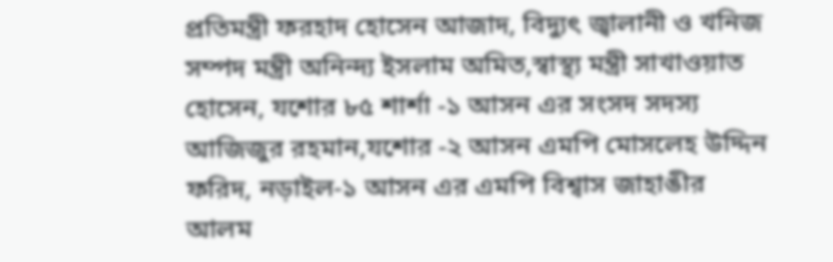প্রতিমন্ত্রী ফরহাদ হোসেন আজাদ, বিদ্যুৎ জ্বালানী ও খনিজ সম্পদ মন্ত্রী অনিন্দ্য ইসলাম অমিত,স্বাস্থ্য মন্ত্রী সাখাওয়াত হোসেন, যশোর ৮৫ শার্শা -১ আসন এর সংসদ সদস্য আজিজুর রহমান,যশোর -২ আসন এমপি মোসলেহ উদ্দিন ফরিদ, নড়াইল-১ আসন এর এমপি বিশ্বাস জাহাঙীর আলম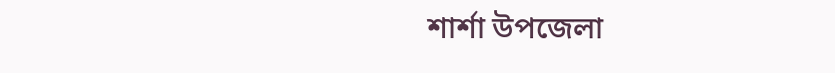শার্শা উপজেলা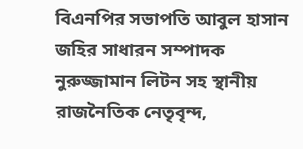বিএনপির সভাপতি আবুল হাসান জহির সাধারন সম্পাদক নুরুজ্জামান লিটন সহ স্থানীয় রাজনৈতিক নেতৃবৃন্দ,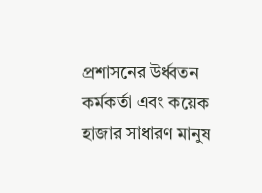প্রশাসনের উর্ধ্বতন কর্মকর্তা এবং কয়েক হাজার সাধারণ মানুষ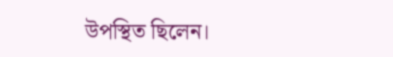উপস্থিত ছিলেন।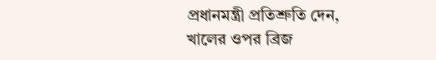প্রধানমন্ত্রী প্রতিশ্রুতি দেন, খালের ওপর ব্রিজ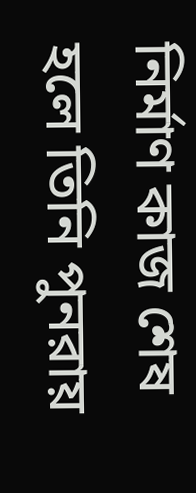নির্মাণ কাজ শেষ হলে তিনি পুনরায়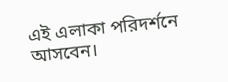এই এলাকা পরিদর্শনে আসবেন।